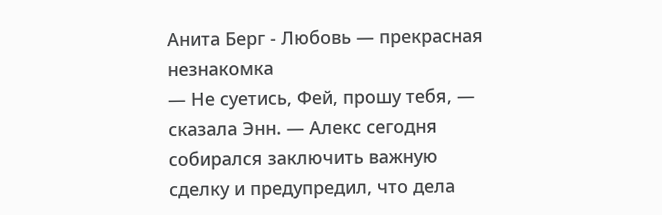Анита Берг - Любовь — прекрасная незнакомка
— Не суетись, Фей, прошу тебя, — сказала Энн. — Алекс сегодня собирался заключить важную сделку и предупредил, что дела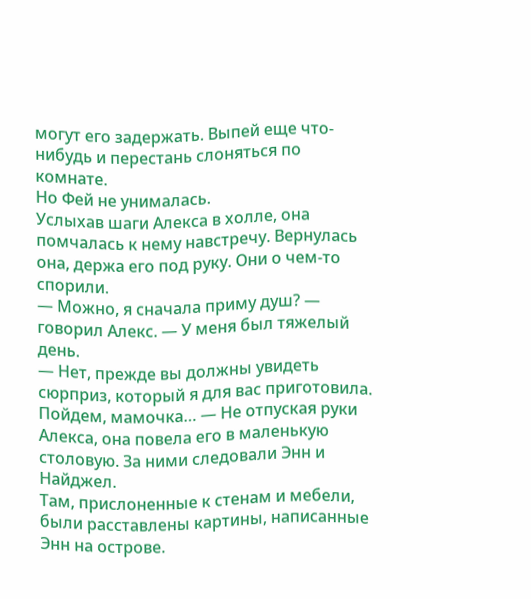могут его задержать. Выпей еще что-нибудь и перестань слоняться по комнате.
Но Фей не унималась.
Услыхав шаги Алекса в холле, она помчалась к нему навстречу. Вернулась она, держа его под руку. Они о чем-то спорили.
— Можно, я сначала приму душ? — говорил Алекс. — У меня был тяжелый день.
— Нет, прежде вы должны увидеть сюрприз, который я для вас приготовила. Пойдем, мамочка… — Не отпуская руки Алекса, она повела его в маленькую столовую. За ними следовали Энн и Найджел.
Там, прислоненные к стенам и мебели, были расставлены картины, написанные Энн на острове.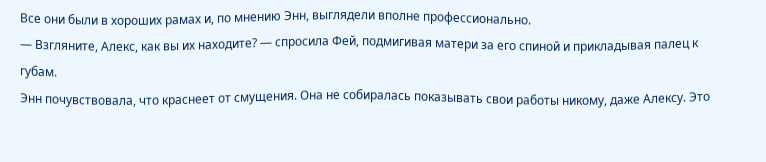Все они были в хороших рамах и, по мнению Энн, выглядели вполне профессионально.
— Взгляните, Алекс, как вы их находите? — спросила Фей, подмигивая матери за его спиной и прикладывая палец к губам.
Энн почувствовала, что краснеет от смущения. Она не собиралась показывать свои работы никому, даже Алексу. Это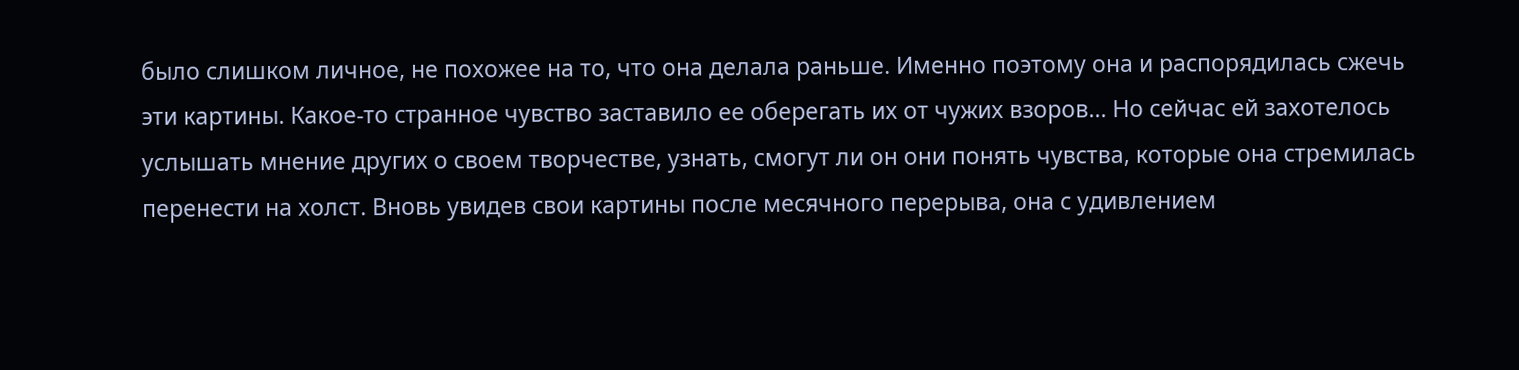было слишком личное, не похожее на то, что она делала раньше. Именно поэтому она и распорядилась сжечь эти картины. Какое-то странное чувство заставило ее оберегать их от чужих взоров… Но сейчас ей захотелось услышать мнение других о своем творчестве, узнать, смогут ли он они понять чувства, которые она стремилась перенести на холст. Вновь увидев свои картины после месячного перерыва, она с удивлением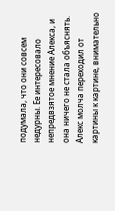подумала, что они совсем недурны. Ее интересовало непредвзятое мнение Алекса, и она ничего не стала объяснять.
Алекс молча переходил от картины к картине, внимательно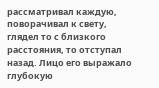рассматривал каждую, поворачивал к свету, глядел то с близкого расстояния, то отступал назад. Лицо его выражало глубокую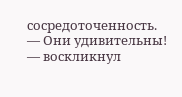сосредоточенность.
— Они удивительны! — воскликнул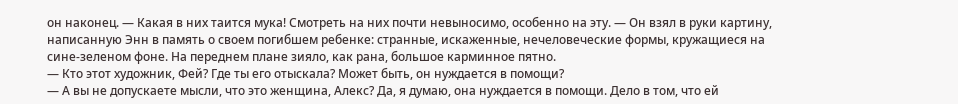он наконец. — Какая в них таится мука! Смотреть на них почти невыносимо, особенно на эту. — Он взял в руки картину, написанную Энн в память о своем погибшем ребенке: странные, искаженные, нечеловеческие формы, кружащиеся на сине-зеленом фоне. На переднем плане зияло, как рана, большое карминное пятно.
— Кто этот художник, Фей? Где ты его отыскала? Может быть, он нуждается в помощи?
— А вы не допускаете мысли, что это женщина, Алекс? Да, я думаю, она нуждается в помощи. Дело в том, что ей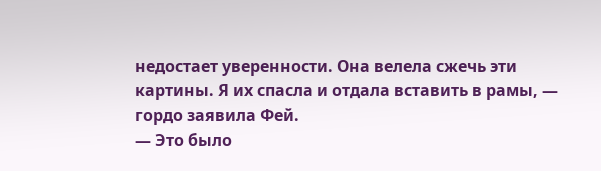недостает уверенности. Она велела сжечь эти картины. Я их спасла и отдала вставить в рамы, — гордо заявила Фей.
— Это было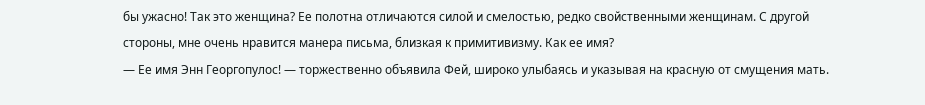бы ужасно! Так это женщина? Ее полотна отличаются силой и смелостью, редко свойственными женщинам. С другой стороны, мне очень нравится манера письма, близкая к примитивизму. Как ее имя?
— Ее имя Энн Георгопулос! — торжественно объявила Фей, широко улыбаясь и указывая на красную от смущения мать.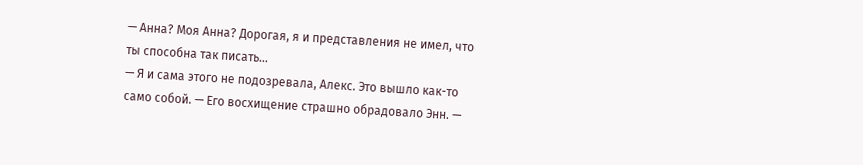— Анна? Моя Анна? Дорогая, я и представления не имел, что ты способна так писать…
— Я и сама этого не подозревала, Алекс. Это вышло как-то само собой. — Его восхищение страшно обрадовало Энн. —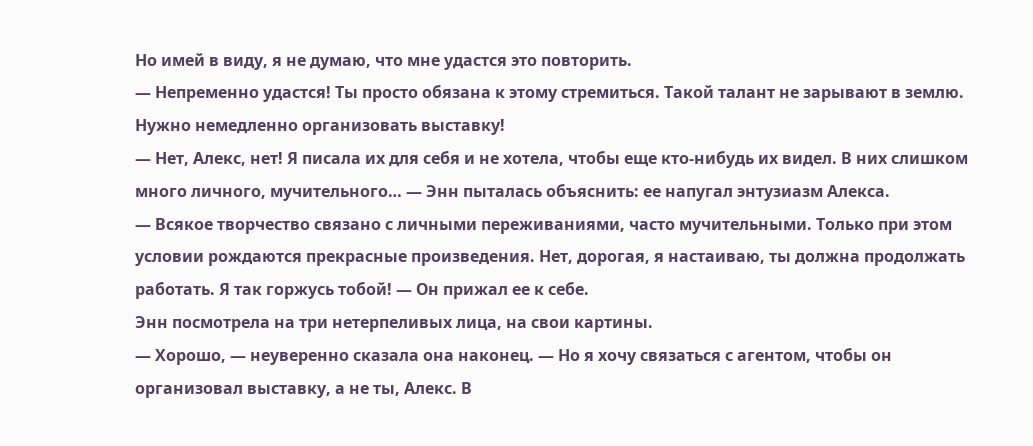Но имей в виду, я не думаю, что мне удастся это повторить.
— Непременно удастся! Ты просто обязана к этому стремиться. Такой талант не зарывают в землю. Нужно немедленно организовать выставку!
— Нет, Алекс, нет! Я писала их для себя и не хотела, чтобы еще кто-нибудь их видел. В них слишком много личного, мучительного… — Энн пыталась объяснить: ее напугал энтузиазм Алекса.
— Всякое творчество связано с личными переживаниями, часто мучительными. Только при этом условии рождаются прекрасные произведения. Нет, дорогая, я настаиваю, ты должна продолжать работать. Я так горжусь тобой! — Он прижал ее к себе.
Энн посмотрела на три нетерпеливых лица, на свои картины.
— Хорошо, — неуверенно сказала она наконец. — Но я хочу связаться с агентом, чтобы он организовал выставку, а не ты, Алекс. В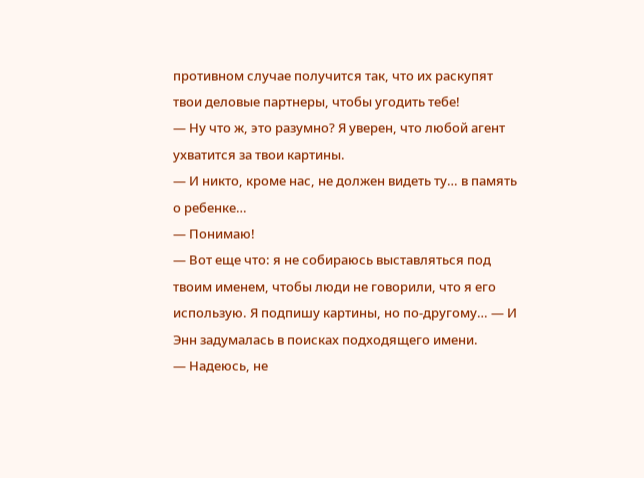противном случае получится так, что их раскупят твои деловые партнеры, чтобы угодить тебе!
— Ну что ж, это разумно? Я уверен, что любой агент ухватится за твои картины.
— И никто, кроме нас, не должен видеть ту… в память о ребенке…
— Понимаю!
— Вот еще что: я не собираюсь выставляться под твоим именем, чтобы люди не говорили, что я его использую. Я подпишу картины, но по-другому… — И Энн задумалась в поисках подходящего имени.
— Надеюсь, не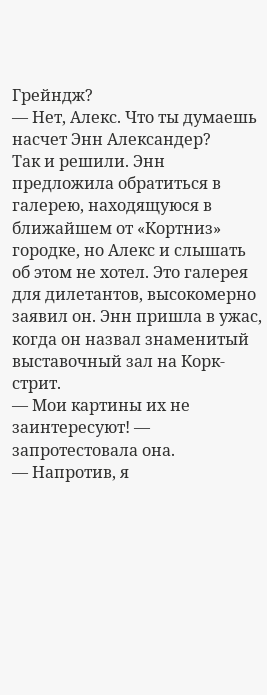Грейндж?
— Нет, Алекс. Что ты думаешь насчет Энн Александер?
Так и решили. Энн предложила обратиться в галерею, находящуюся в ближайшем от «Кортниз» городке, но Алекс и слышать об этом не хотел. Это галерея для дилетантов, высокомерно заявил он. Энн пришла в ужас, когда он назвал знаменитый выставочный зал на Корк-стрит.
— Мои картины их не заинтересуют! — запротестовала она.
— Напротив, я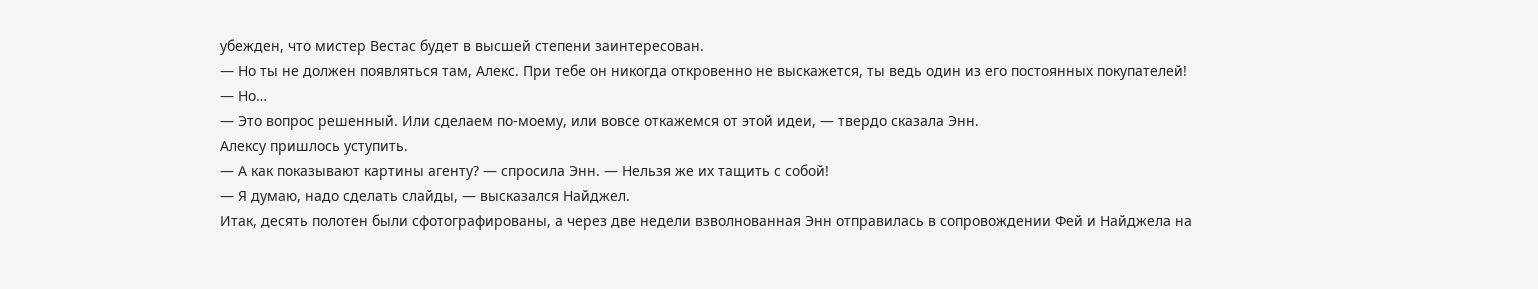убежден, что мистер Вестас будет в высшей степени заинтересован.
— Но ты не должен появляться там, Алекс. При тебе он никогда откровенно не выскажется, ты ведь один из его постоянных покупателей!
— Но…
— Это вопрос решенный. Или сделаем по-моему, или вовсе откажемся от этой идеи, — твердо сказала Энн.
Алексу пришлось уступить.
— А как показывают картины агенту? — спросила Энн. — Нельзя же их тащить с собой!
— Я думаю, надо сделать слайды, — высказался Найджел.
Итак, десять полотен были сфотографированы, а через две недели взволнованная Энн отправилась в сопровождении Фей и Найджела на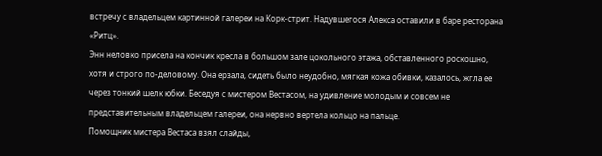встречу с владельцем картинной галереи на Корк-стрит. Надувшегося Алекса оставили в баре ресторана «Ритц».
Энн неловко присела на кончик кресла в большом зале цокольного этажа, обставленного роскошно, хотя и строго по-деловому. Она ерзала, сидеть было неудобно, мягкая кожа обивки, казалось, жгла ее через тонкий шелк юбки. Беседуя с мистером Вестасом, на удивление молодым и совсем не представительным владельцем галереи, она нервно вертела кольцо на пальце.
Помощник мистера Вестаса взял слайды,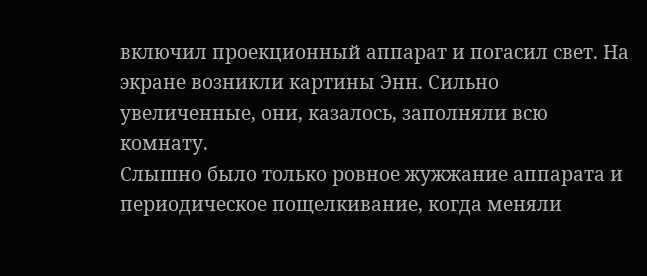включил проекционный аппарат и погасил свет. На экране возникли картины Энн. Сильно увеличенные, они, казалось, заполняли всю комнату.
Слышно было только ровное жужжание аппарата и периодическое пощелкивание, когда меняли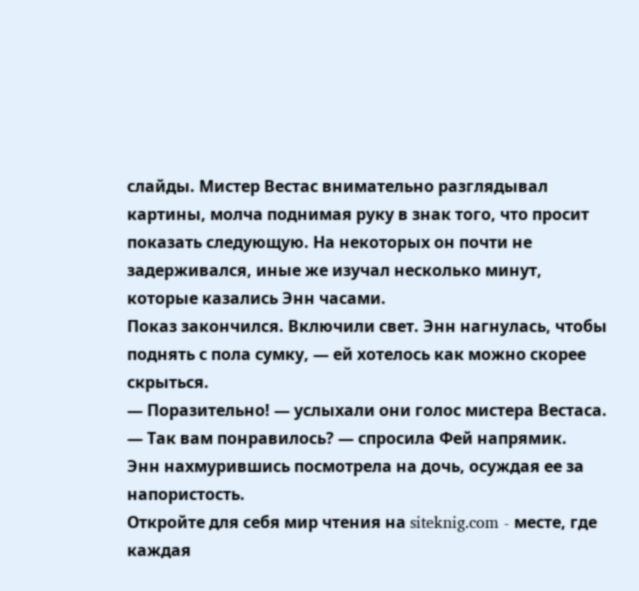слайды. Мистер Вестас внимательно разглядывал картины, молча поднимая руку в знак того, что просит показать следующую. На некоторых он почти не задерживался, иные же изучал несколько минут, которые казались Энн часами.
Показ закончился. Включили свет. Энн нагнулась, чтобы поднять с пола сумку, — ей хотелось как можно скорее скрыться.
— Поразительно! — услыхали они голос мистера Вестаса.
— Так вам понравилось? — спросила Фей напрямик.
Энн нахмурившись посмотрела на дочь, осуждая ее за напористость.
Откройте для себя мир чтения на siteknig.com - месте, где каждая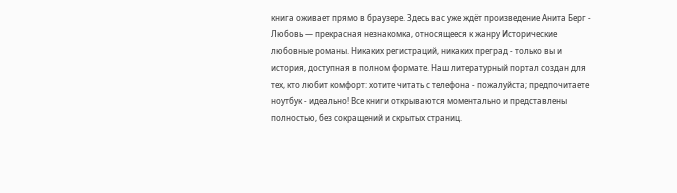книга оживает прямо в браузере. Здесь вас уже ждёт произведение Анита Берг - Любовь — прекрасная незнакомка, относящееся к жанру Исторические любовные романы. Никаких регистраций, никаких преград - только вы и история, доступная в полном формате. Наш литературный портал создан для тех, кто любит комфорт: хотите читать с телефона - пожалуйста; предпочитаете ноутбук - идеально! Все книги открываются моментально и представлены полностью, без сокращений и скрытых страниц.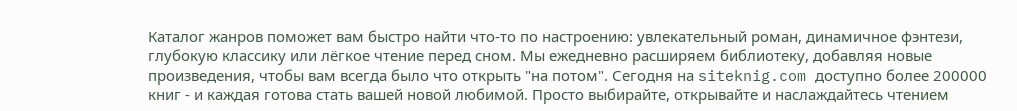Каталог жанров поможет вам быстро найти что-то по настроению: увлекательный роман, динамичное фэнтези, глубокую классику или лёгкое чтение перед сном. Мы ежедневно расширяем библиотеку, добавляя новые произведения, чтобы вам всегда было что открыть "на потом". Сегодня на siteknig.com доступно более 200000 книг - и каждая готова стать вашей новой любимой. Просто выбирайте, открывайте и наслаждайтесь чтением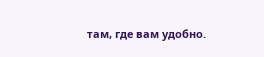там, где вам удобно.